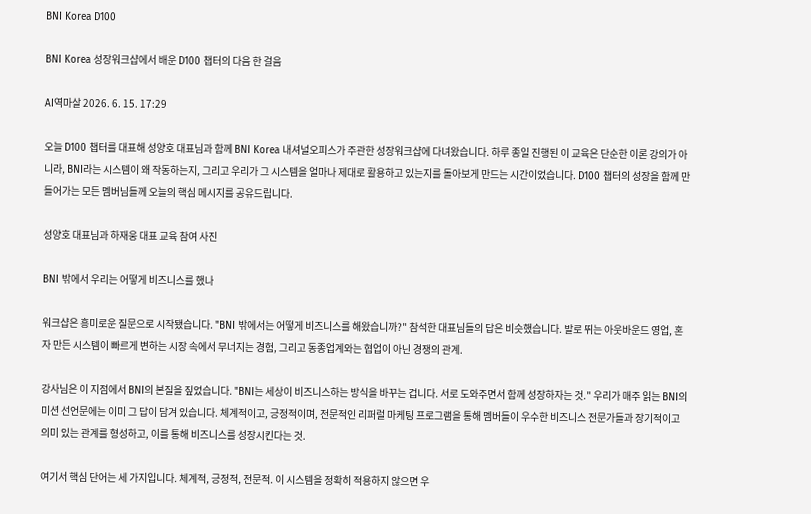BNI Korea D100

BNI Korea 성장워크샵에서 배운 D100 챕터의 다음 한 걸음

AI역마살 2026. 6. 15. 17:29

오늘 D100 챕터를 대표해 성양호 대표님과 함께 BNI Korea 내셔널오피스가 주관한 성장워크샵에 다녀왔습니다. 하루 종일 진행된 이 교육은 단순한 이론 강의가 아니라, BNI라는 시스템이 왜 작동하는지, 그리고 우리가 그 시스템을 얼마나 제대로 활용하고 있는지를 돌아보게 만드는 시간이었습니다. D100 챕터의 성장을 함께 만들어가는 모든 멤버님들께 오늘의 핵심 메시지를 공유드립니다.

성양호 대표님과 하재웅 대표 교육 참여 사진

BNI 밖에서 우리는 어떻게 비즈니스를 했나

워크샵은 흥미로운 질문으로 시작됐습니다. "BNI 밖에서는 어떻게 비즈니스를 해왔습니까?" 참석한 대표님들의 답은 비슷했습니다. 발로 뛰는 아웃바운드 영업, 혼자 만든 시스템이 빠르게 변하는 시장 속에서 무너지는 경험, 그리고 동종업계와는 협업이 아닌 경쟁의 관계.

강사님은 이 지점에서 BNI의 본질을 짚었습니다. "BNI는 세상이 비즈니스하는 방식을 바꾸는 겁니다. 서로 도와주면서 함께 성장하자는 것." 우리가 매주 읽는 BNI의 미션 선언문에는 이미 그 답이 담겨 있습니다. 체계적이고, 긍정적이며, 전문적인 리퍼럴 마케팅 프로그램을 통해 멤버들이 우수한 비즈니스 전문가들과 장기적이고 의미 있는 관계를 형성하고, 이를 통해 비즈니스를 성장시킨다는 것.

여기서 핵심 단어는 세 가지입니다. 체계적, 긍정적, 전문적. 이 시스템을 정확히 적용하지 않으면 우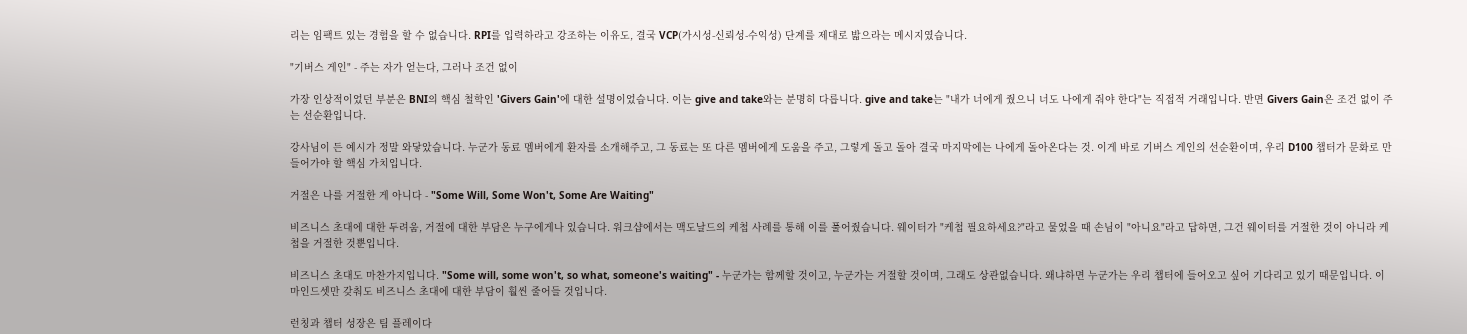리는 임팩트 있는 경험을 할 수 없습니다. RPI를 입력하라고 강조하는 이유도, 결국 VCP(가시성-신뢰성-수익성) 단계를 제대로 밟으라는 메시지였습니다.

"기버스 게인" - 주는 자가 얻는다, 그러나 조건 없이

가장 인상적이었던 부분은 BNI의 핵심 철학인 'Givers Gain'에 대한 설명이었습니다. 이는 give and take와는 분명히 다릅니다. give and take는 "내가 너에게 줬으니 너도 나에게 줘야 한다"는 직접적 거래입니다. 반면 Givers Gain은 조건 없이 주는 선순환입니다.

강사님이 든 예시가 정말 와닿았습니다. 누군가 동료 멤버에게 환자를 소개해주고, 그 동료는 또 다른 멤버에게 도움을 주고, 그렇게 돌고 돌아 결국 마지막에는 나에게 돌아온다는 것. 이게 바로 기버스 게인의 선순환이며, 우리 D100 챕터가 문화로 만들어가야 할 핵심 가치입니다.

거절은 나를 거절한 게 아니다 - "Some Will, Some Won't, Some Are Waiting"

비즈니스 초대에 대한 두려움, 거절에 대한 부담은 누구에게나 있습니다. 워크샵에서는 맥도날드의 케첩 사례를 통해 이를 풀어줬습니다. 웨이터가 "케첩 필요하세요?"라고 물었을 때 손님이 "아니요"라고 답하면, 그건 웨이터를 거절한 것이 아니라 케첩을 거절한 것뿐입니다.

비즈니스 초대도 마찬가지입니다. "Some will, some won't, so what, someone's waiting" - 누군가는 함께할 것이고, 누군가는 거절할 것이며, 그래도 상관없습니다. 왜냐하면 누군가는 우리 챕터에 들어오고 싶어 기다리고 있기 때문입니다. 이 마인드셋만 갖춰도 비즈니스 초대에 대한 부담이 훨씬 줄어들 것입니다.

런칭과 챕터 성장은 팀 플레이다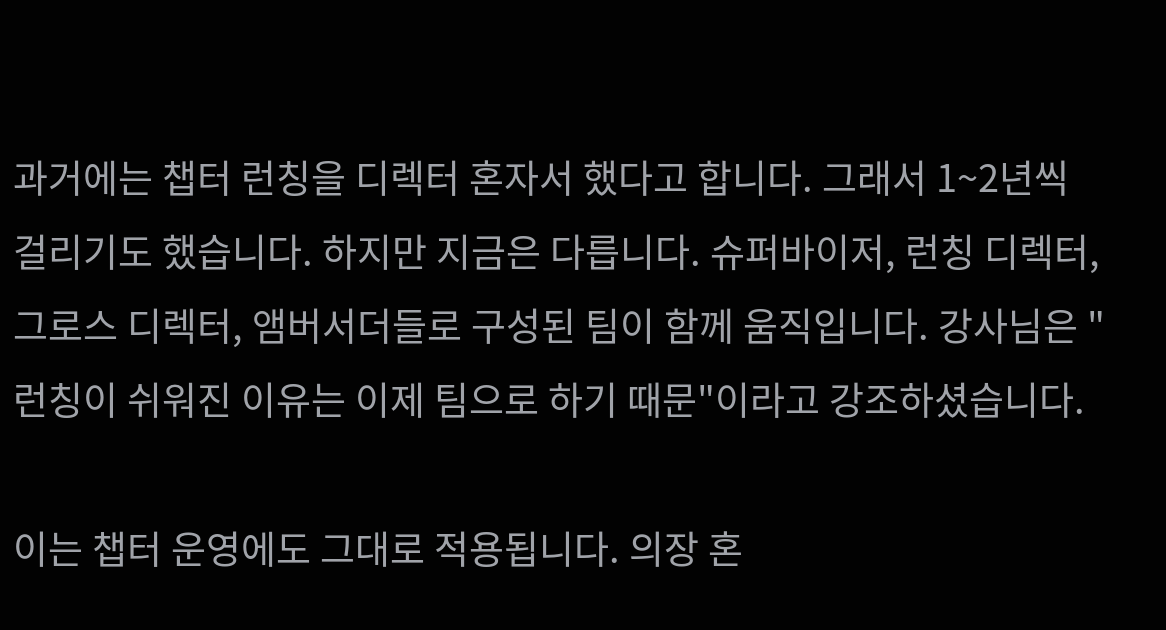과거에는 챕터 런칭을 디렉터 혼자서 했다고 합니다. 그래서 1~2년씩 걸리기도 했습니다. 하지만 지금은 다릅니다. 슈퍼바이저, 런칭 디렉터, 그로스 디렉터, 앰버서더들로 구성된 팀이 함께 움직입니다. 강사님은 "런칭이 쉬워진 이유는 이제 팀으로 하기 때문"이라고 강조하셨습니다.

이는 챕터 운영에도 그대로 적용됩니다. 의장 혼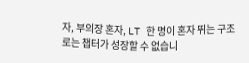자, 부의장 혼자, LT 한 명이 혼자 뛰는 구조로는 챕터가 성장할 수 없습니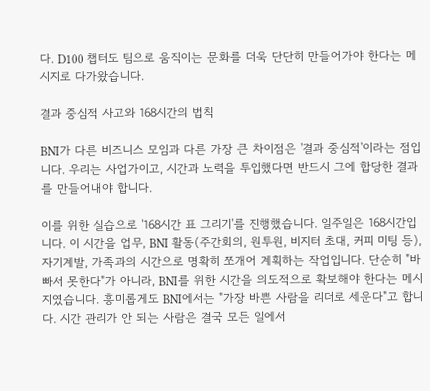다. D100 챕터도 팀으로 움직이는 문화를 더욱 단단히 만들어가야 한다는 메시지로 다가왔습니다.

결과 중심적 사고와 168시간의 법칙

BNI가 다른 비즈니스 모임과 다른 가장 큰 차이점은 '결과 중심적'이라는 점입니다. 우리는 사업가이고, 시간과 노력을 투입했다면 반드시 그에 합당한 결과를 만들어내야 합니다.

이를 위한 실습으로 '168시간 표 그리기'를 진행했습니다. 일주일은 168시간입니다. 이 시간을 업무, BNI 활동(주간회의, 원투원, 비지터 초대, 커피 미팅 등), 자기계발, 가족과의 시간으로 명확히 쪼개어 계획하는 작업입니다. 단순히 "바빠서 못한다"가 아니라, BNI를 위한 시간을 의도적으로 확보해야 한다는 메시지였습니다. 흥미롭게도 BNI에서는 "가장 바쁜 사람을 리더로 세운다"고 합니다. 시간 관리가 안 되는 사람은 결국 모든 일에서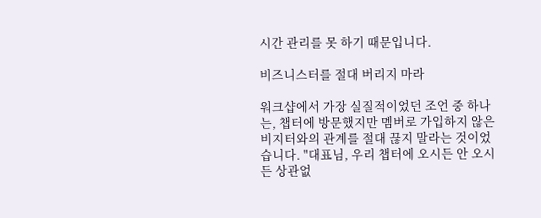시간 관리를 못 하기 때문입니다.

비즈니스터를 절대 버리지 마라

워크샵에서 가장 실질적이었던 조언 중 하나는, 챕터에 방문했지만 멤버로 가입하지 않은 비지터와의 관계를 절대 끊지 말라는 것이었습니다. "대표님, 우리 챕터에 오시든 안 오시든 상관없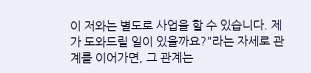이 저와는 별도로 사업을 할 수 있습니다. 제가 도와드릴 일이 있을까요?"라는 자세로 관계를 이어가면, 그 관계는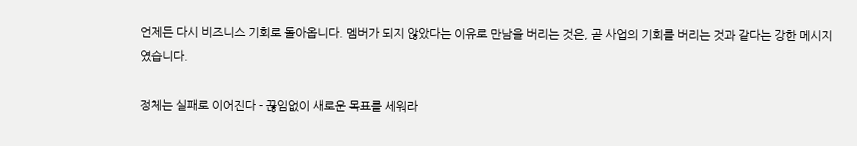언제든 다시 비즈니스 기회로 돌아옵니다. 멤버가 되지 않았다는 이유로 만남을 버리는 것은, 곧 사업의 기회를 버리는 것과 같다는 강한 메시지였습니다.

정체는 실패로 이어진다 - 끊임없이 새로운 목표를 세워라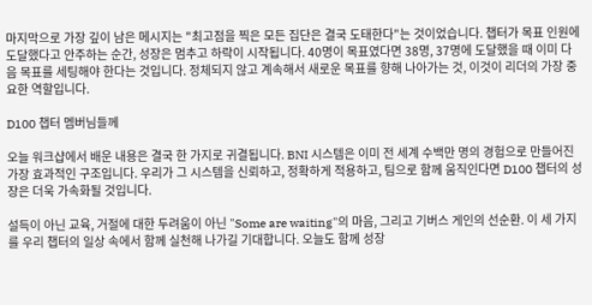마지막으로 가장 깊이 남은 메시지는 "최고점을 찍은 모든 집단은 결국 도태한다"는 것이었습니다. 챕터가 목표 인원에 도달했다고 안주하는 순간, 성장은 멈추고 하락이 시작됩니다. 40명이 목표였다면 38명, 37명에 도달했을 때 이미 다음 목표를 세팅해야 한다는 것입니다. 정체되지 않고 계속해서 새로운 목표를 향해 나아가는 것, 이것이 리더의 가장 중요한 역할입니다.

D100 챕터 멤버님들께

오늘 워크샵에서 배운 내용은 결국 한 가지로 귀결됩니다. BNI 시스템은 이미 전 세계 수백만 명의 경험으로 만들어진 가장 효과적인 구조입니다. 우리가 그 시스템을 신뢰하고, 정확하게 적용하고, 팀으로 함께 움직인다면 D100 챕터의 성장은 더욱 가속화될 것입니다.

설득이 아닌 교육, 거절에 대한 두려움이 아닌 "Some are waiting"의 마음, 그리고 기버스 게인의 선순환. 이 세 가지를 우리 챕터의 일상 속에서 함께 실천해 나가길 기대합니다. 오늘도 함께 성장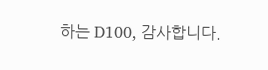하는 D100, 감사합니다.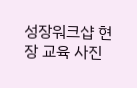성장워크샵 현장 교육 사진